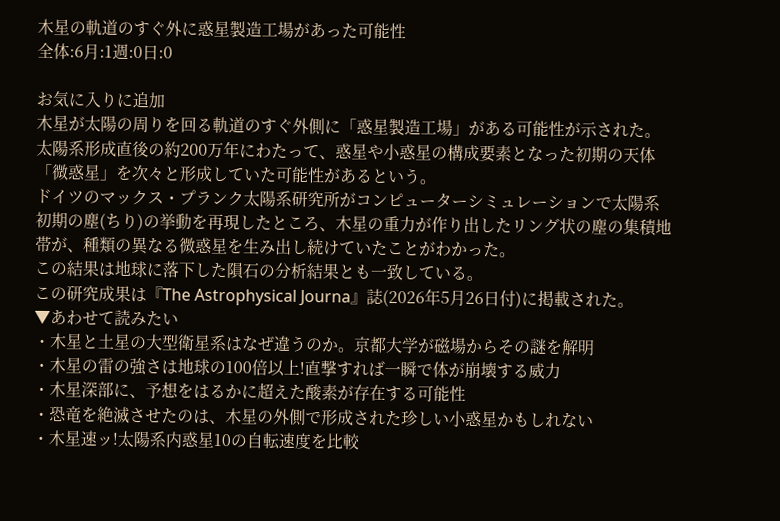木星の軌道のすぐ外に惑星製造工場があった可能性
全体:6月:1週:0日:0

お気に入りに追加
木星が太陽の周りを回る軌道のすぐ外側に「惑星製造工場」がある可能性が示された。
太陽系形成直後の約200万年にわたって、惑星や小惑星の構成要素となった初期の天体「微惑星」を次々と形成していた可能性があるという。
ドイツのマックス・プランク太陽系研究所がコンピューターシミュレーションで太陽系初期の塵(ちり)の挙動を再現したところ、木星の重力が作り出したリング状の塵の集積地帯が、種類の異なる微惑星を生み出し続けていたことがわかった。
この結果は地球に落下した隕石の分析結果とも一致している。
この研究成果は『The Astrophysical Journa』誌(2026年5月26日付)に掲載された。
▼あわせて読みたい
・木星と土星の大型衛星系はなぜ違うのか。京都大学が磁場からその謎を解明
・木星の雷の強さは地球の100倍以上!直撃すれば一瞬で体が崩壊する威力
・木星深部に、予想をはるかに超えた酸素が存在する可能性
・恐竜を絶滅させたのは、木星の外側で形成された珍しい小惑星かもしれない
・木星速ッ!太陽系内惑星10の自転速度を比較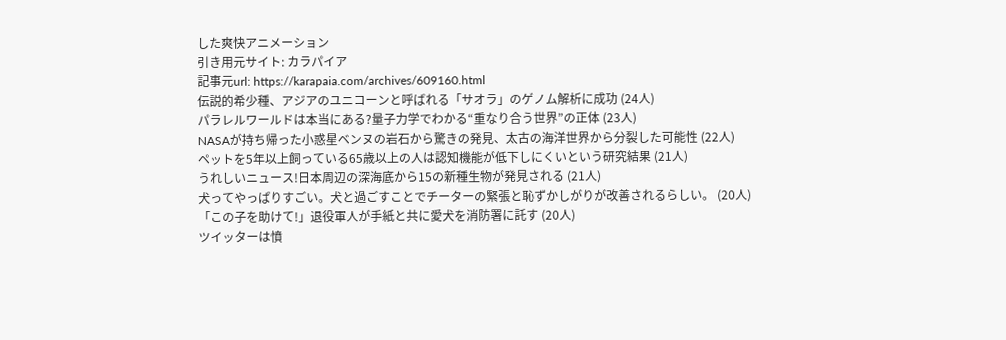した爽快アニメーション
引き用元サイト: カラパイア
記事元url: https://karapaia.com/archives/609160.html
伝説的希少種、アジアのユニコーンと呼ばれる「サオラ」のゲノム解析に成功 (24人)
パラレルワールドは本当にある?量子力学でわかる“重なり合う世界”の正体 (23人)
NASAが持ち帰った小惑星ベンヌの岩石から驚きの発見、太古の海洋世界から分裂した可能性 (22人)
ペットを5年以上飼っている65歳以上の人は認知機能が低下しにくいという研究結果 (21人)
うれしいニュース!日本周辺の深海底から15の新種生物が発見される (21人)
犬ってやっぱりすごい。犬と過ごすことでチーターの緊張と恥ずかしがりが改善されるらしい。 (20人)
「この子を助けて!」退役軍人が手紙と共に愛犬を消防署に託す (20人)
ツイッターは憤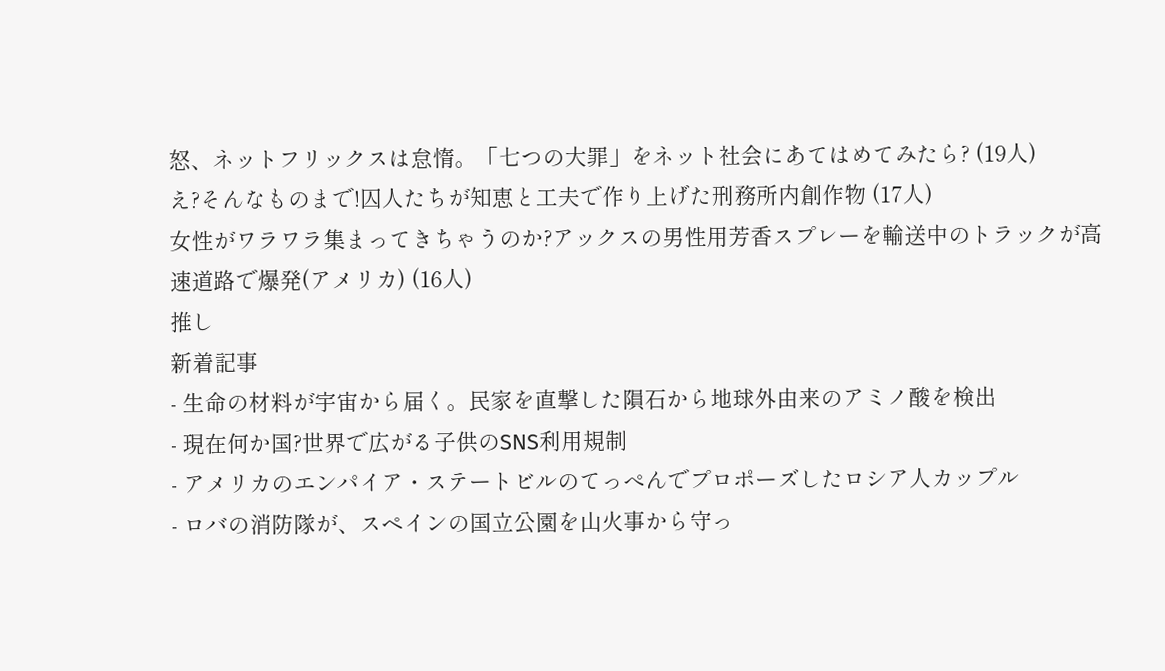怒、ネットフリックスは怠惰。「七つの大罪」をネット社会にあてはめてみたら? (19人)
え?そんなものまで!囚人たちが知恵と工夫で作り上げた刑務所内創作物 (17人)
女性がワラワラ集まってきちゃうのか?アックスの男性用芳香スプレーを輸送中のトラックが高速道路で爆発(アメリカ) (16人)
推し
新着記事
- 生命の材料が宇宙から届く。民家を直撃した隕石から地球外由来のアミノ酸を検出
- 現在何か国?世界で広がる子供のSNS利用規制
- アメリカのエンパイア・ステートビルのてっぺんでプロポーズしたロシア人カップル
- ロバの消防隊が、スペインの国立公園を山火事から守っ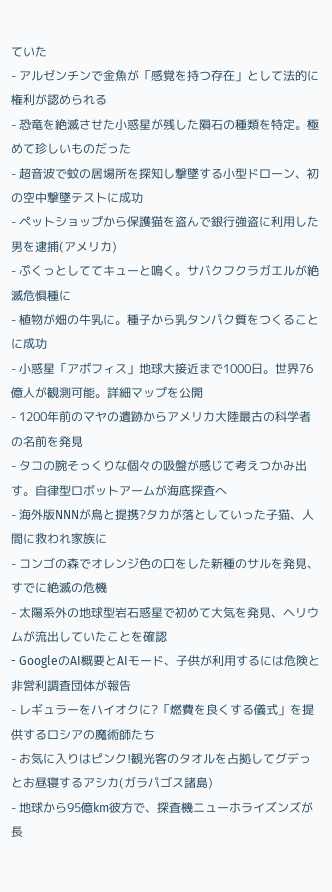ていた
- アルゼンチンで金魚が「感覚を持つ存在」として法的に権利が認められる
- 恐竜を絶滅させた小惑星が残した隕石の種類を特定。極めて珍しいものだった
- 超音波で蚊の居場所を探知し撃墜する小型ドローン、初の空中撃墜テストに成功
- ペットショップから保護猫を盗んで銀行強盗に利用した男を逮捕(アメリカ)
- ぷくっとしててキューと鳴く。サバクフクラガエルが絶滅危惧種に
- 植物が畑の牛乳に。種子から乳タンパク質をつくることに成功
- 小惑星「アポフィス」地球大接近まで1000日。世界76億人が観測可能。詳細マップを公開
- 1200年前のマヤの遺跡からアメリカ大陸最古の科学者の名前を発見
- タコの腕そっくりな個々の吸盤が感じて考えつかみ出す。自律型ロボットアームが海底探査へ
- 海外版NNNが鳥と提携?タカが落としていった子猫、人間に救われ家族に
- コンゴの森でオレンジ色の口をした新種のサルを発見、すでに絶滅の危機
- 太陽系外の地球型岩石惑星で初めて大気を発見、ヘリウムが流出していたことを確認
- GoogleのAI概要とAIモード、子供が利用するには危険と非営利調査団体が報告
- レギュラーをハイオクに?「燃費を良くする儀式」を提供するロシアの魔術師たち
- お気に入りはピンク!観光客のタオルを占拠してグデっとお昼寝するアシカ(ガラパゴス諸島)
- 地球から95億km彼方で、探査機ニューホライズンズが長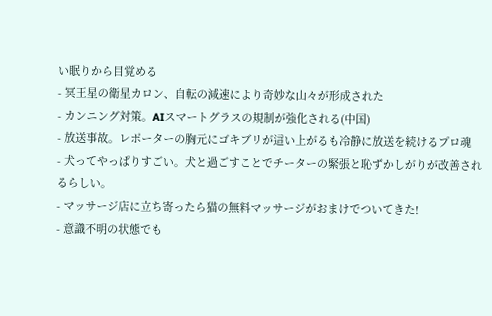い眠りから目覚める
- 冥王星の衛星カロン、自転の減速により奇妙な山々が形成された
- カンニング対策。AIスマートグラスの規制が強化される(中国)
- 放送事故。レポーターの胸元にゴキブリが這い上がるも冷静に放送を続けるプロ魂
- 犬ってやっぱりすごい。犬と過ごすことでチーターの緊張と恥ずかしがりが改善されるらしい。
- マッサージ店に立ち寄ったら猫の無料マッサージがおまけでついてきた!
- 意識不明の状態でも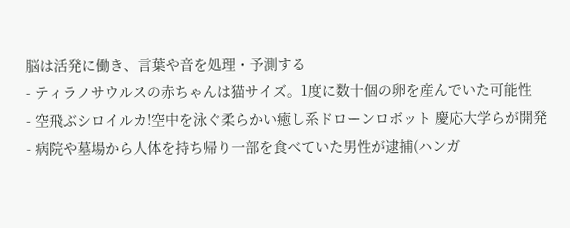脳は活発に働き、言葉や音を処理・予測する
- ティラノサウルスの赤ちゃんは猫サイズ。1度に数十個の卵を産んでいた可能性
- 空飛ぶシロイルカ!空中を泳ぐ柔らかい癒し系ドローンロボット 慶応大学らが開発
- 病院や墓場から人体を持ち帰り一部を食べていた男性が逮捕(ハンガ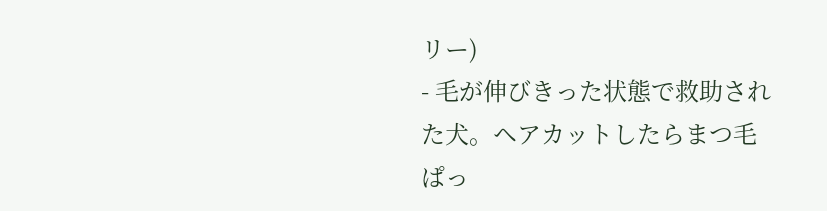リー)
- 毛が伸びきった状態で救助された犬。ヘアカットしたらまつ毛ぱっ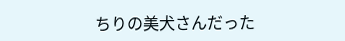ちりの美犬さんだった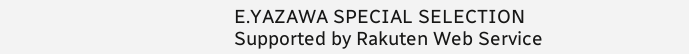E.YAZAWA SPECIAL SELECTION
Supported by Rakuten Web Service